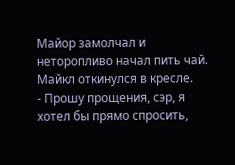Майор замолчал и неторопливо начал пить чай. Майкл откинулся в кресле.
- Прошу прощения, сэр, я хотел бы прямо спросить,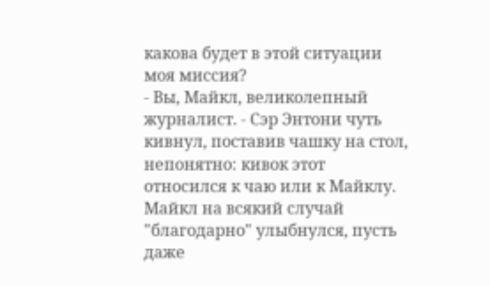какова будет в этой ситуации моя миссия?
- Вы, Майкл, великолепный журналист. - Сэр Энтони чуть кивнул, поставив чашку на стол, непонятно: кивок этот относился к чаю или к Майклу.
Майкл на всякий случай "благодарно" улыбнулся, пусть даже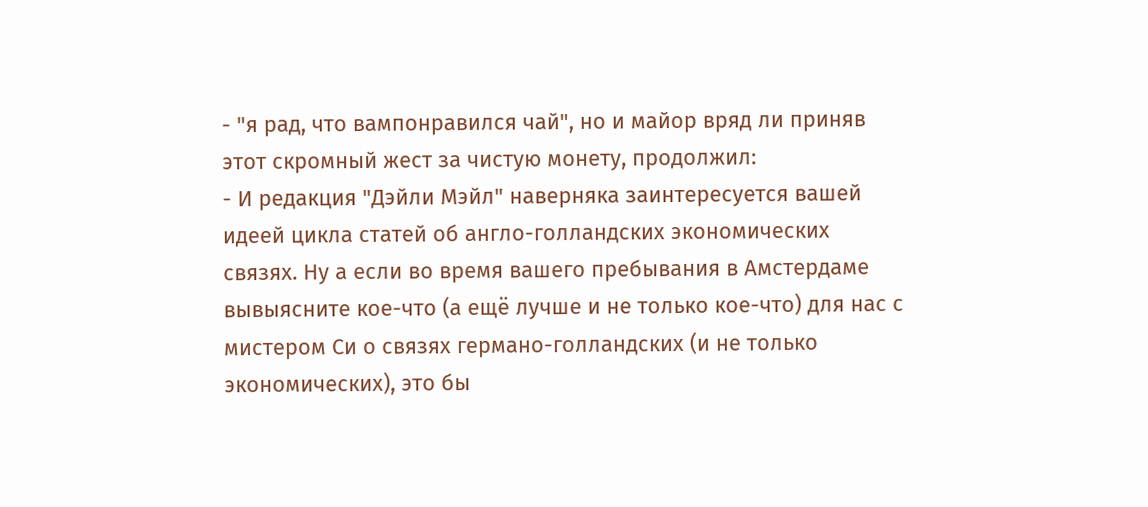- "я рад, что вампонравился чай", но и майор вряд ли приняв этот скромный жест за чистую монету, продолжил:
- И редакция "Дэйли Мэйл" наверняка заинтересуется вашей идеей цикла статей об англо-голландских экономических связях. Ну а если во время вашего пребывания в Амстердаме вывыясните кое-что (а ещё лучше и не только кое-что) для нас с мистером Си о связях германо-голландских (и не только экономических), это бы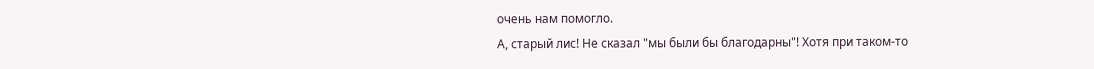очень нам помогло.
А, старый лис! Не сказал "мы были бы благодарны"! Хотя при таком-то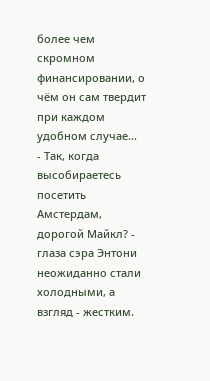более чем скромном финансировании, о чём он сам твердит при каждом удобном случае...
- Так, когда высобираетесь посетить Амстердам, дорогой Майкл? - глаза сэра Энтони неожиданно стали холодными, а взгляд - жестким.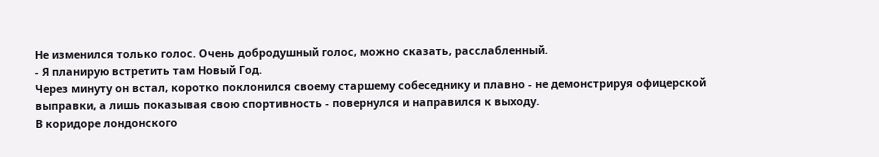Не изменился только голос. Очень добродушный голос, можно сказать, расслабленный.
- Я планирую встретить там Новый Год.
Через минуту он встал, коротко поклонился своему старшему собеседнику и плавно - не демонстрируя офицерской выправки, а лишь показывая свою спортивность - повернулся и направился к выходу.
В коридоре лондонского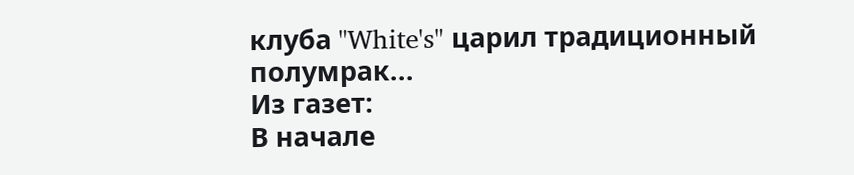клуба "White's" царил традиционный полумрак...
Из газет:
В начале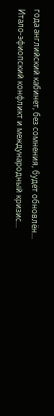года английский кабинет, без сомнения, будет обновлён...
Итало-эфиопский конфликт и международный кризис...